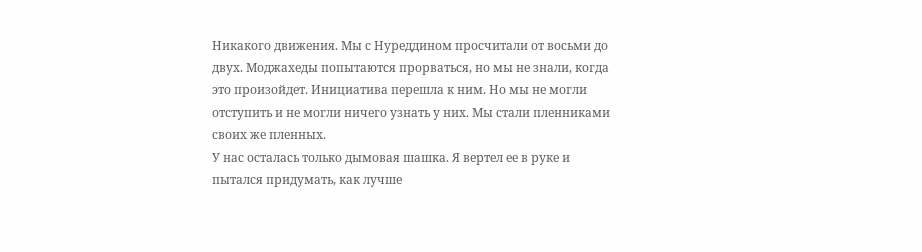Никакого движения. Мы с Нуреддином просчитали от восьми до двух. Моджахеды попытаются прорваться, но мы не знали, когда это произойдет. Инициатива перешла к ним. Но мы не могли отступить и не могли ничего узнать у них. Мы стали пленниками своих же пленных.
У нас осталась только дымовая шашка. Я вертел ее в руке и пытался придумать, как лучше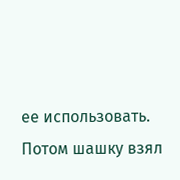ее использовать. Потом шашку взял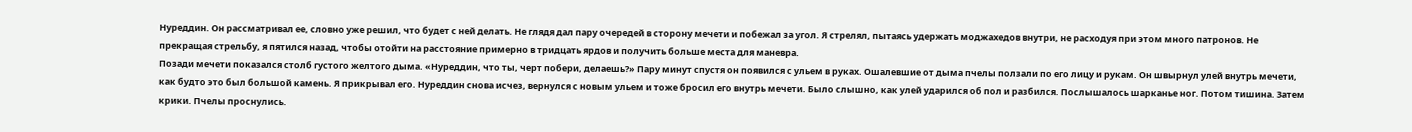Нуреддин. Он рассматривал ее, словно уже решил, что будет с ней делать. Не глядя дал пару очередей в сторону мечети и побежал за угол. Я стрелял, пытаясь удержать моджахедов внутри, не расходуя при этом много патронов. Не прекращая стрельбу, я пятился назад, чтобы отойти на расстояние примерно в тридцать ярдов и получить больше места для маневра.
Позади мечети показался столб густого желтого дыма. «Нуреддин, что ты, черт побери, делаешь?» Пару минут спустя он появился с ульем в руках. Ошалевшие от дыма пчелы ползали по его лицу и рукам. Он швырнул улей внутрь мечети, как будто это был большой камень. Я прикрывал его. Нуреддин снова исчез, вернулся с новым ульем и тоже бросил его внутрь мечети. Было слышно, как улей ударился об пол и разбился. Послышалось шарканье ног. Потом тишина. Затем крики. Пчелы проснулись.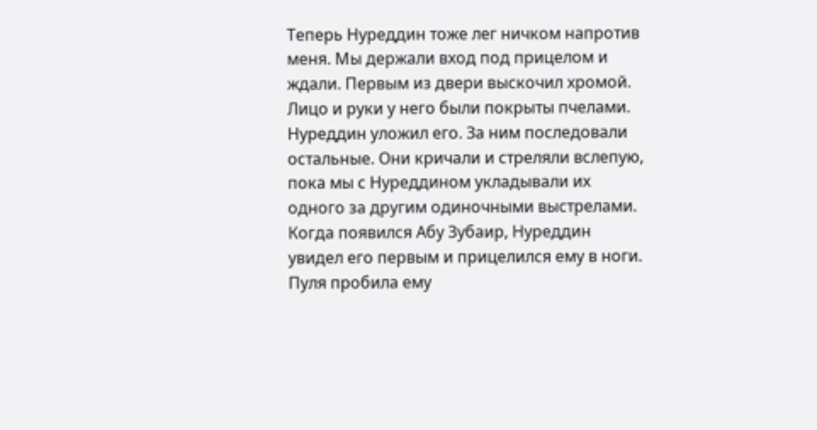Теперь Нуреддин тоже лег ничком напротив меня. Мы держали вход под прицелом и ждали. Первым из двери выскочил хромой. Лицо и руки у него были покрыты пчелами. Нуреддин уложил его. За ним последовали остальные. Они кричали и стреляли вслепую, пока мы с Нуреддином укладывали их одного за другим одиночными выстрелами. Когда появился Абу Зубаир, Нуреддин увидел его первым и прицелился ему в ноги. Пуля пробила ему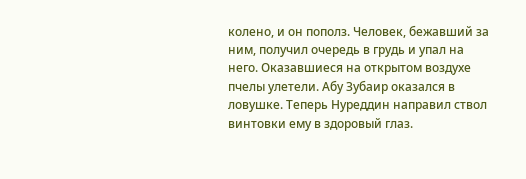колено, и он пополз. Человек, бежавший за ним, получил очередь в грудь и упал на него. Оказавшиеся на открытом воздухе пчелы улетели. Абу Зубаир оказался в ловушке. Теперь Нуреддин направил ствол винтовки ему в здоровый глаз.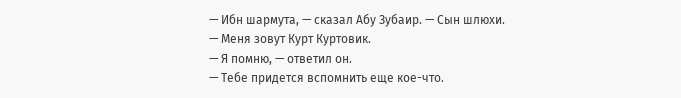— Ибн шармута, — сказал Абу Зубаир. — Сын шлюхи.
— Меня зовут Курт Куртовик.
— Я помню, — ответил он.
— Тебе придется вспомнить еще кое-что.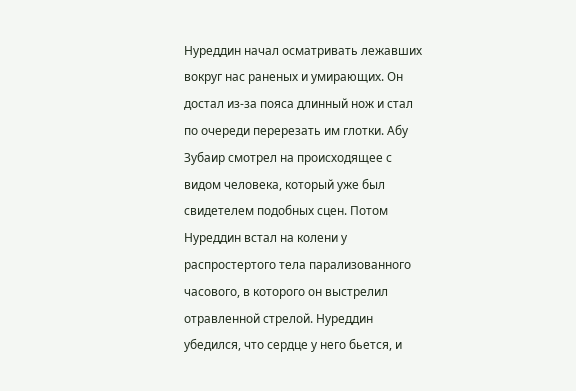Нуреддин начал осматривать лежавших вокруг нас раненых и умирающих. Он достал из-за пояса длинный нож и стал по очереди перерезать им глотки. Абу Зубаир смотрел на происходящее с видом человека, который уже был свидетелем подобных сцен. Потом Нуреддин встал на колени у распростертого тела парализованного часового, в которого он выстрелил отравленной стрелой. Нуреддин убедился, что сердце у него бьется, и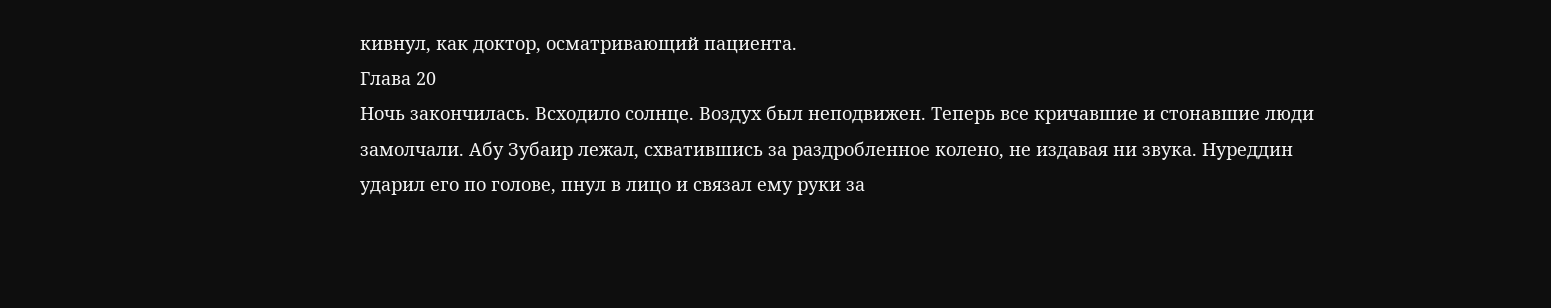кивнул, как доктор, осматривающий пациента.
Глава 20
Ночь закончилась. Всходило солнце. Воздух был неподвижен. Теперь все кричавшие и стонавшие люди замолчали. Абу Зубаир лежал, схватившись за раздробленное колено, не издавая ни звука. Нуреддин ударил его по голове, пнул в лицо и связал ему руки за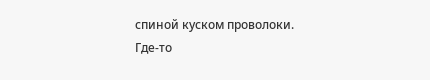спиной куском проволоки.
Где-то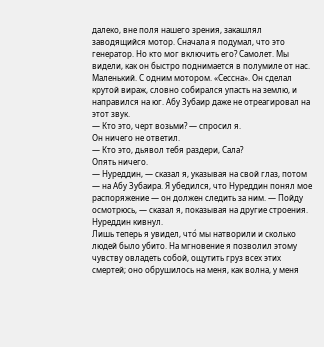далеко, вне поля нашего зрения, закашлял заводящийся мотор. Сначала я подумал, что это генератор. Но кто мог включить его? Самолет. Мы видели, как он быстро поднимается в полумиле от нас. Маленький. С одним мотором. «Сессна». Он сделал крутой вираж, словно собирался упасть на землю, и направился на юг. Абу Зубаир даже не отреагировал на этот звук.
— Кто это, черт возьми? — спросил я.
Он ничего не ответил.
— Кто это, дьявол тебя раздери, Сала?
Опять ничего.
— Нуреддин, — сказал я, указывая на свой глаз, потом — на Абу Зубаира. Я убедился, что Нуреддин понял мое распоряжение — он должен следить за ним. — Пойду осмотрюсь, — сказал я, показывая на другие строения. Нуреддин кивнул.
Лишь теперь я увидел, что́ мы натворили и сколько людей было убито. На мгновение я позволил этому чувству овладеть собой, ощутить груз всех этих смертей; оно обрушилось на меня, как волна, у меня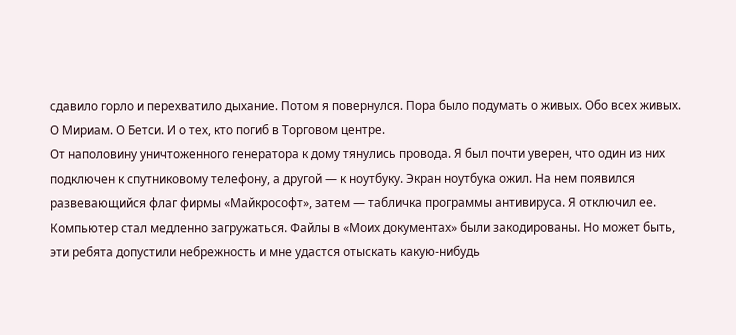сдавило горло и перехватило дыхание. Потом я повернулся. Пора было подумать о живых. Обо всех живых. О Мириам. О Бетси. И о тех, кто погиб в Торговом центре.
От наполовину уничтоженного генератора к дому тянулись провода. Я был почти уверен, что один из них подключен к спутниковому телефону, а другой — к ноутбуку. Экран ноутбука ожил. На нем появился развевающийся флаг фирмы «Майкрософт», затем — табличка программы антивируса. Я отключил ее. Компьютер стал медленно загружаться. Файлы в «Моих документах» были закодированы. Но может быть, эти ребята допустили небрежность и мне удастся отыскать какую-нибудь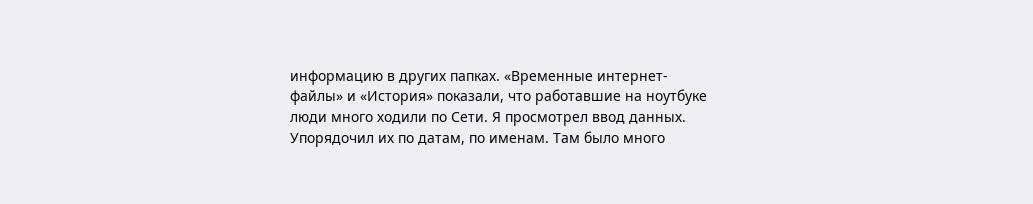информацию в других папках. «Временные интернет-файлы» и «История» показали, что работавшие на ноутбуке люди много ходили по Сети. Я просмотрел ввод данных. Упорядочил их по датам, по именам. Там было много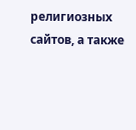религиозных сайтов, а также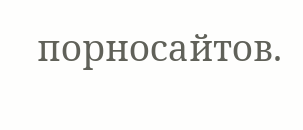порносайтов.